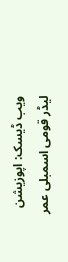ویب ڈیسک: اپوزیشن لیڈر قومی اسمبلی عمر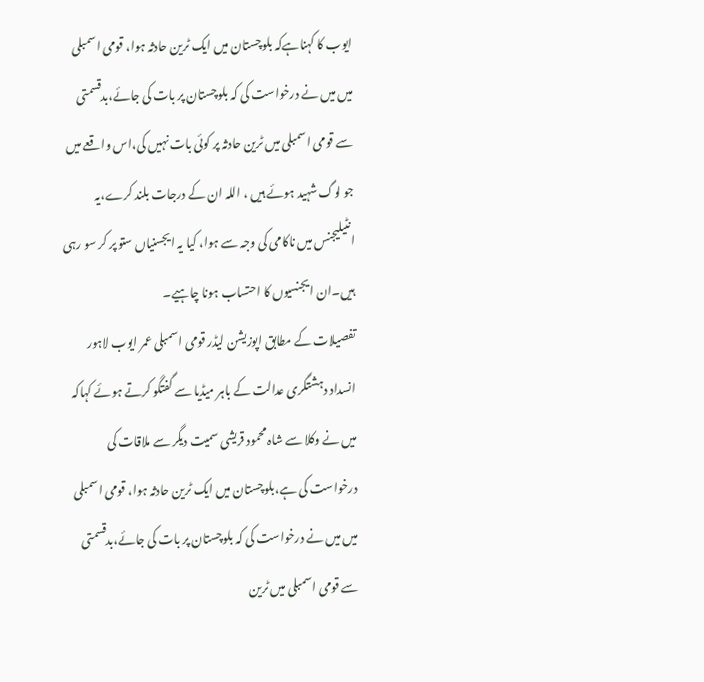ایوب کا کہناہےکہ بلوچستان میں ایک ٹرین حادثہ ہوا، قومی اسمبلی میں میں نے درخواست کی کہ بلوچستان پر بات کی جائے،بدقسمتی سے قومی اسمبلی میں ٹرین حادثہ پر کوئی بات نہیں کی،اس واقعے میں جو لوگ شہید ہوئے ہیں ، اللہ ان کے درجات بلند کرے،یہ انٹیلیجنس میں ناکامی کی وجہ سے ہوا، کیا یہ ایجسنیاں ستو پر کر سو رہی ہیں۔ان ایجنسیوں کا احتساب ہونا چاہیے۔
تفصیلات کے مطابق اپوزیشن لیڈر قومی اسمبلی عمر ایوب لاہور انسداد دہشتگری عدالت کے باہر میڈیا سے گفتگو کرتے ہوئے کہاکہ میں نے وکلا سے شاہ محمود قریشی سمیت دیگر سے ملاقات کی درخواست کی ہے،بلوچستان میں ایک ٹرین حادثہ ہوا، قومی اسمبلی میں میں نے درخواست کی کہ بلوچستان پر بات کی جائے،بدقسمتی سے قومی اسمبلی میں ٹرین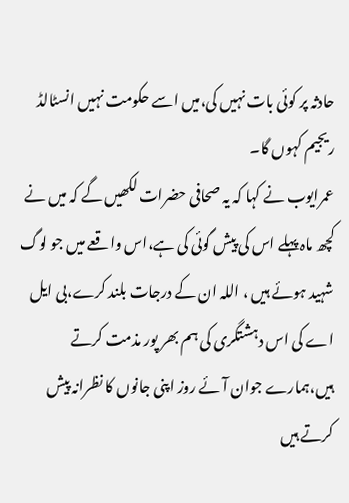حادثہ پر کوئی بات نہیں کی،میں اسے حکومت نہیں انسٹالڈ ریجیم کہوں گا۔
عمرایوب نے کہا کہ یہ صحافی حضرات لکھیں گے کہ میں نے کچھ ماہ پہلے اس کی پیش گوئی کی ہے،اس واقعے میں جو لوگ شہید ہوئے ہیں ، اللہ ان کے درجات بلند کرے،بی ایل اے کی اس دہشتگری کی ہم بھر پور مذمت کرتے ہیں،ہمارے جوان آئے روز اپنی جانوں کا نظرانہ پیش کرتے ہیں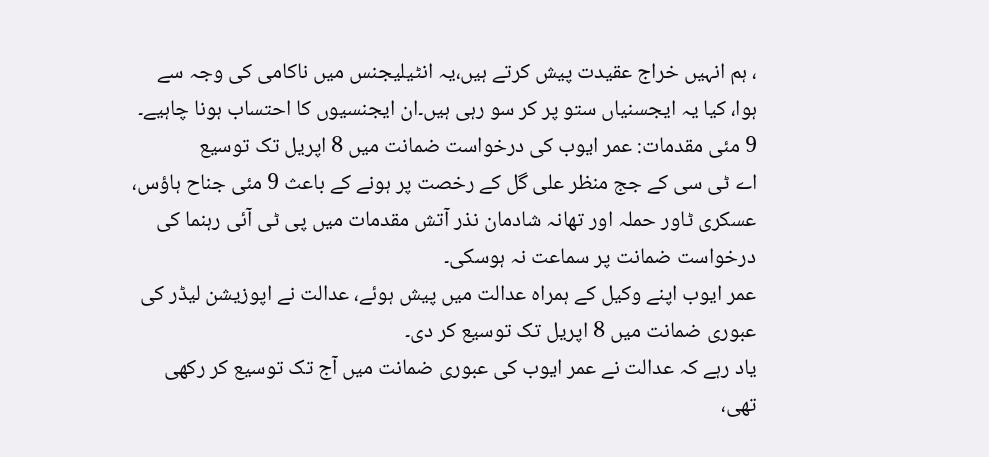، ہم انہیں خراج عقیدت پیش کرتے ہیں،یہ انٹیلیجنس میں ناکامی کی وجہ سے ہوا، کیا یہ ایجسنیاں ستو پر کر سو رہی ہیں۔ان ایجنسیوں کا احتساب ہونا چاہیے۔
9 مئی مقدمات: عمر ایوب کی درخواست ضمانت میں 8 اپریل تک توسیع
اے ٹی سی کے جج منظر علی گل کے رخصت پر ہونے کے باعث 9 مئی جناح ہاؤس، عسکری ٹاور حملہ اور تھانہ شادمان نذر آتش مقدمات میں پی ٹی آئی رہنما کی درخواست ضمانت پر سماعت نہ ہوسکی۔
عمر ایوب اپنے وکیل کے ہمراہ عدالت میں پیش ہوئے، عدالت نے اپوزیشن لیڈر کی عبوری ضمانت میں 8 اپریل تک توسیع کر دی۔
یاد رہے کہ عدالت نے عمر ایوب کی عبوری ضمانت میں آج تک توسیع کر رکھی تھی،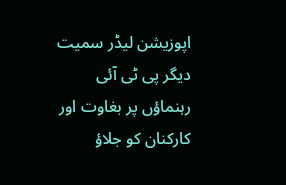اپوزیشن لیڈر سمیت دیگر پی ٹی آئی رہنماؤں پر بغاوت اور کارکنان کو جلاؤ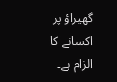گھیراؤ پر اکسانے کا الزام ہے۔